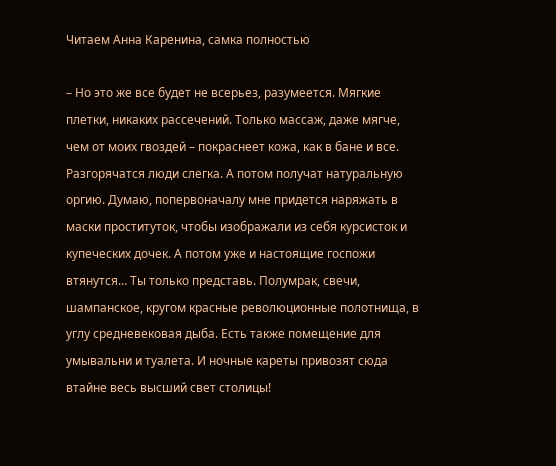Читаем Анна Каренина, самка полностью

– Но это же все будет не всерьез, разумеется. Мягкие плетки, никаких рассечений. Только массаж, даже мягче, чем от моих гвоздей – покраснеет кожа, как в бане и все. Разгорячатся люди слегка. А потом получат натуральную оргию. Думаю, попервоначалу мне придется наряжать в маски проституток, чтобы изображали из себя курсисток и купеческих дочек. А потом уже и настоящие госпожи втянутся… Ты только представь. Полумрак, свечи, шампанское, кругом красные революционные полотнища, в углу средневековая дыба. Есть также помещение для умывальни и туалета. И ночные кареты привозят сюда втайне весь высший свет столицы!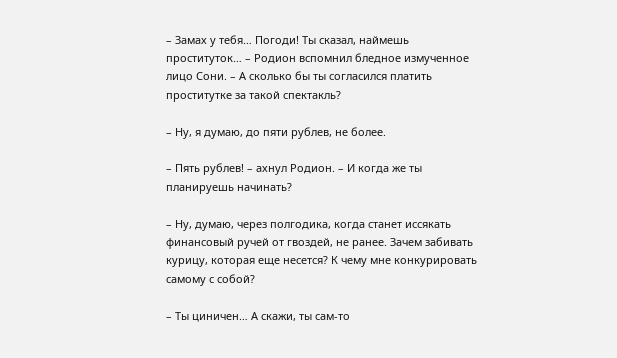– Замах у тебя… Погоди! Ты сказал, наймешь проституток… – Родион вспомнил бледное измученное лицо Сони. – А сколько бы ты согласился платить проститутке за такой спектакль?

– Ну, я думаю, до пяти рублев, не более.

– Пять рублев! – ахнул Родион. – И когда же ты планируешь начинать?

– Ну, думаю, через полгодика, когда станет иссякать финансовый ручей от гвоздей, не ранее. Зачем забивать курицу, которая еще несется? К чему мне конкурировать самому с собой?

– Ты циничен… А скажи, ты сам-то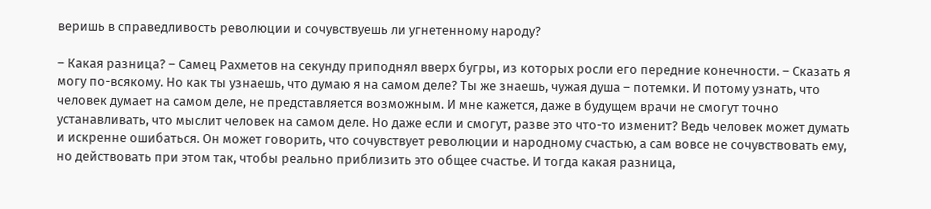веришь в справедливость революции и сочувствуешь ли угнетенному народу?

– Какая разница? – Самец Рахметов на секунду приподнял вверх бугры, из которых росли его передние конечности. – Сказать я могу по-всякому. Но как ты узнаешь, что думаю я на самом деле? Ты же знаешь, чужая душа – потемки. И потому узнать, что человек думает на самом деле, не представляется возможным. И мне кажется, даже в будущем врачи не смогут точно устанавливать, что мыслит человек на самом деле. Но даже если и смогут, разве это что-то изменит? Ведь человек может думать и искренне ошибаться. Он может говорить, что сочувствует революции и народному счастью, а сам вовсе не сочувствовать ему, но действовать при этом так, чтобы реально приблизить это общее счастье. И тогда какая разница,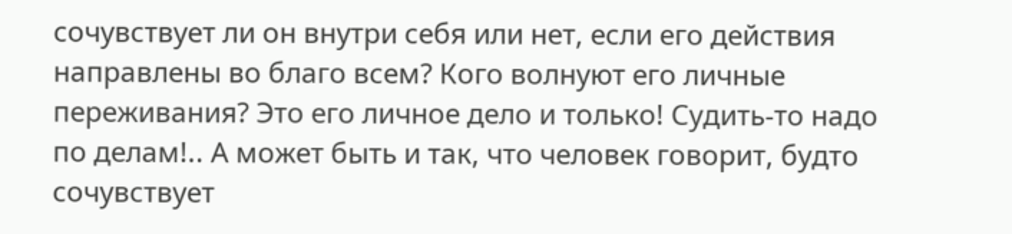сочувствует ли он внутри себя или нет, если его действия направлены во благо всем? Кого волнуют его личные переживания? Это его личное дело и только! Судить-то надо по делам!.. А может быть и так, что человек говорит, будто сочувствует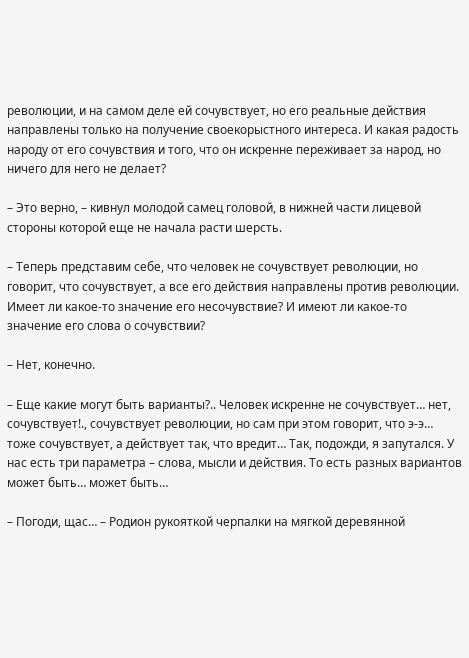революции, и на самом деле ей сочувствует, но его реальные действия направлены только на получение своекорыстного интереса. И какая радость народу от его сочувствия и того, что он искренне переживает за народ, но ничего для него не делает?

– Это верно, – кивнул молодой самец головой, в нижней части лицевой стороны которой еще не начала расти шерсть.

– Теперь представим себе, что человек не сочувствует революции, но говорит, что сочувствует, а все его действия направлены против революции. Имеет ли какое-то значение его несочувствие? И имеют ли какое-то значение его слова о сочувствии?

– Нет, конечно.

– Еще какие могут быть варианты?.. Человек искренне не сочувствует… нет, сочувствует!., сочувствует революции, но сам при этом говорит, что э-э… тоже сочувствует, а действует так, что вредит… Так, подожди, я запутался. У нас есть три параметра – слова, мысли и действия. То есть разных вариантов может быть… может быть…

– Погоди, щас… – Родион рукояткой черпалки на мягкой деревянной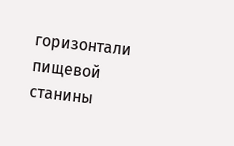горизонтали пищевой станины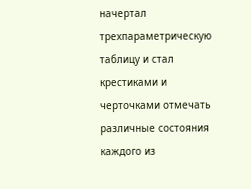начертал трехпараметрическую таблицу и стал крестиками и черточками отмечать различные состояния каждого из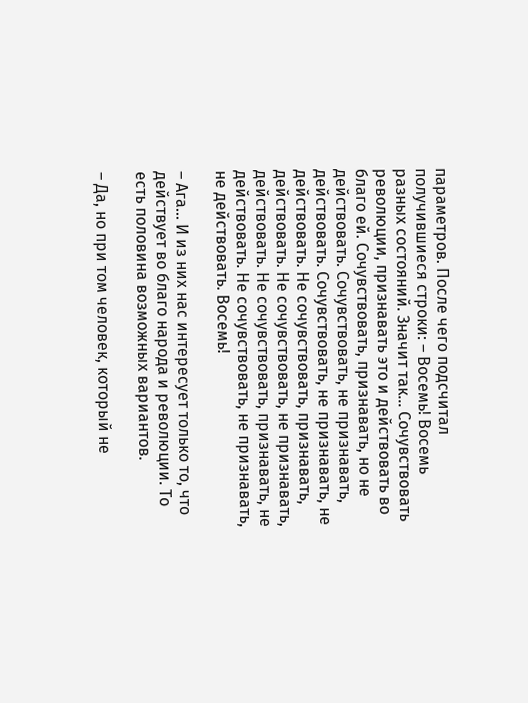параметров. После чего подсчитал получившиеся строки: – Восемь! Восемь разных состояний. Значит так… Сочувствовать революции, признавать это и действовать во благо ей. Сочувствовать, признавать, но не действовать. Сочувствовать, не признавать, действовать. Сочувствовать, не признавать, не действовать. Не сочувствовать, признавать, действовать. Не сочувствовать, не признавать, действовать. Не сочувствовать, признавать, не действовать. Не сочувствовать, не признавать, не действовать. Восемь!

– Ага… И из них нас интересует только то, что действует во благо народа и революции. То есть половина возможных вариантов.

– Да, но при том человек, который не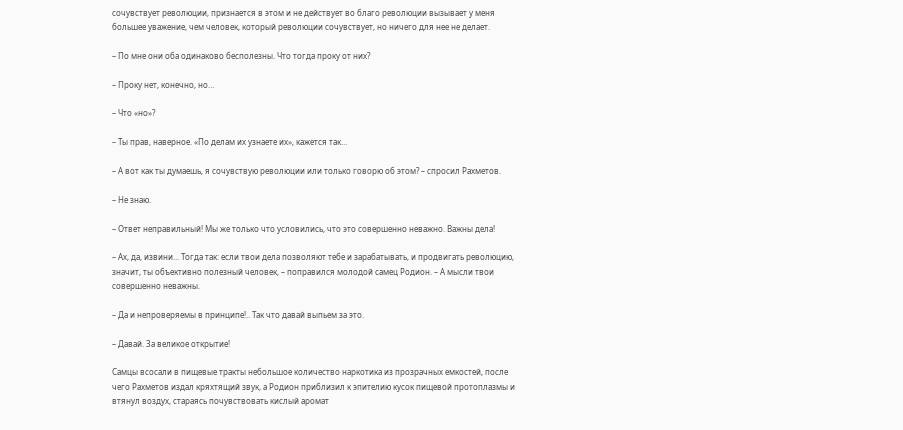сочувствует революции, признается в этом и не действует во благо революции вызывает у меня большее уважение, чем человек, который революции сочувствует, но ничего для нее не делает.

– По мне они оба одинаково бесполезны. Что тогда проку от них?

– Проку нет, конечно, но…

– Что «но»?

– Ты прав, наверное. «По делам их узнаете их», кажется так…

– А вот как ты думаешь, я сочувствую революции или только говорю об этом? – спросил Рахметов.

– Не знаю.

– Ответ неправильный! Мы же только что условились, что это совершенно неважно. Важны дела!

– Ах, да, извини… Тогда так: если твои дела позволяют тебе и зарабатывать, и продвигать революцию, значит, ты объективно полезный человек, – поправился молодой самец Родион. – А мысли твои совершенно неважны.

– Да и непроверяемы в принципе!.. Так что давай выпьем за это.

– Давай. За великое открытие!

Самцы всосали в пищевые тракты небольшое количество наркотика из прозрачных емкостей, после чего Рахметов издал кряхтящий звук, а Родион приблизил к эпителию кусок пищевой протоплазмы и втянул воздух, стараясь почувствовать кислый аромат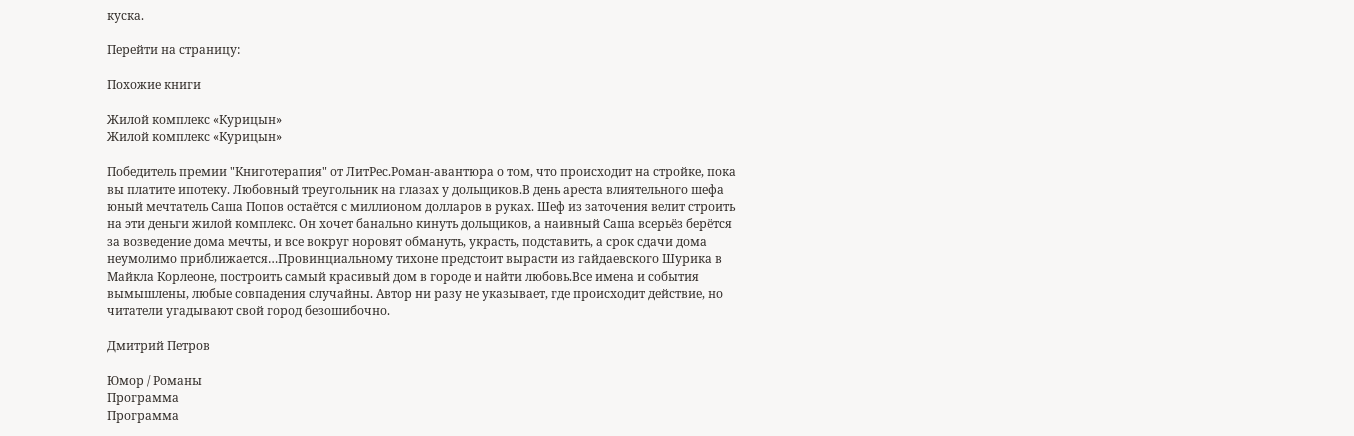куска.

Перейти на страницу:

Похожие книги

Жилой комплекс «Курицын»
Жилой комплекс «Курицын»

Победитель премии "Книготерапия" от ЛитРес.Роман-авантюра о том, что происходит на стройке, пока вы платите ипотеку. Любовный треугольник на глазах у дольщиков.В день ареста влиятельного шефа юный мечтатель Саша Попов остаётся с миллионом долларов в руках. Шеф из заточения велит строить на эти деньги жилой комплекс. Он хочет банально кинуть дольщиков, а наивный Саша всерьёз берётся за возведение дома мечты, и все вокруг норовят обмануть, украсть, подставить, а срок сдачи дома неумолимо приближается…Провинциальному тихоне предстоит вырасти из гайдаевского Шурика в Майкла Корлеоне, построить самый красивый дом в городе и найти любовь.Все имена и события вымышлены, любые совпадения случайны. Автор ни разу не указывает, где происходит действие, но читатели угадывают свой город безошибочно.

Дмитрий Петров

Юмор / Романы
Программа
Программа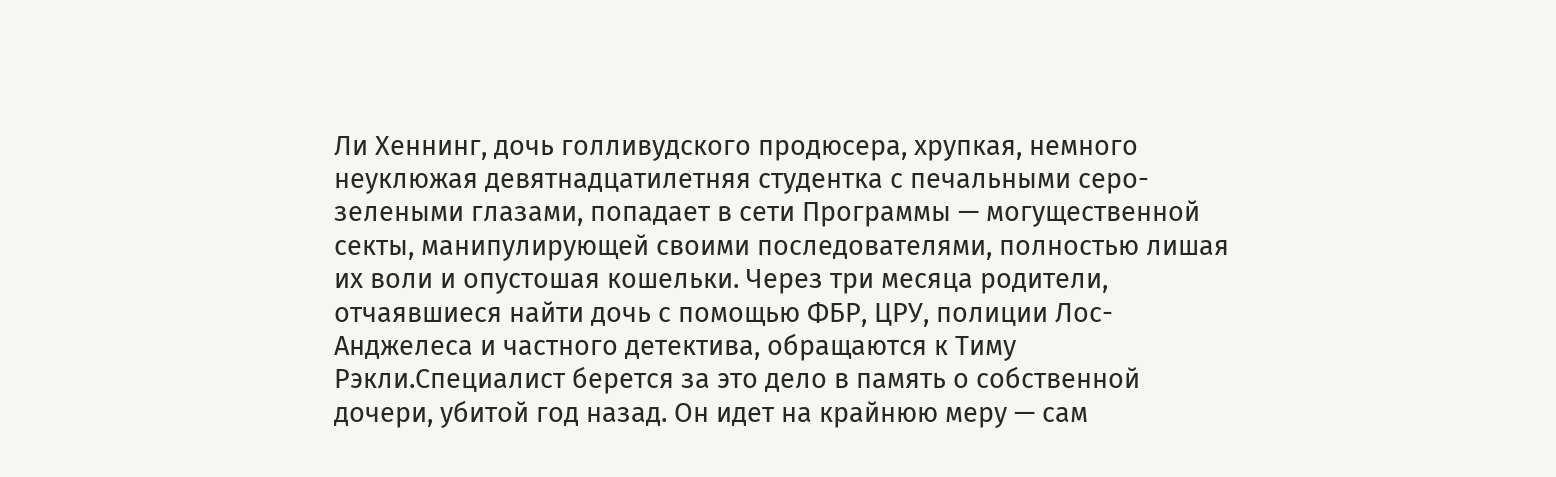Ли Хеннинг, дочь голливудского продюсера, хрупкая, немного неуклюжая девятнадцатилетняя студентка с печальными серо-зелеными глазами, попадает в сети Программы — могущественной секты, манипулирующей своими последователями, полностью лишая их воли и опустошая кошельки. Через три месяца родители, отчаявшиеся найти дочь с помощью ФБР, ЦРУ, полиции Лос-Анджелеса и частного детектива, обращаются к Тиму Рэкли.Специалист берется за это дело в память о собственной дочери, убитой год назад. Он идет на крайнюю меру — сам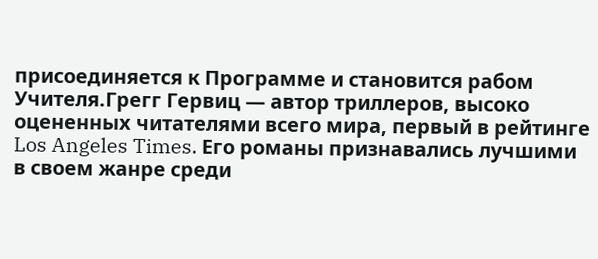присоединяется к Программе и становится рабом Учителя.Грегг Гервиц — автор триллеров, высоко оцененных читателями всего мира, первый в рейтинге Los Angeles Times. Его романы признавались лучшими в своем жанре среди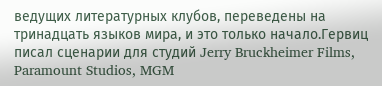ведущих литературных клубов, переведены на тринадцать языков мира, и это только начало.Гервиц писал сценарии для студий Jerry Bruckheimer Films, Paramount Studios, MGM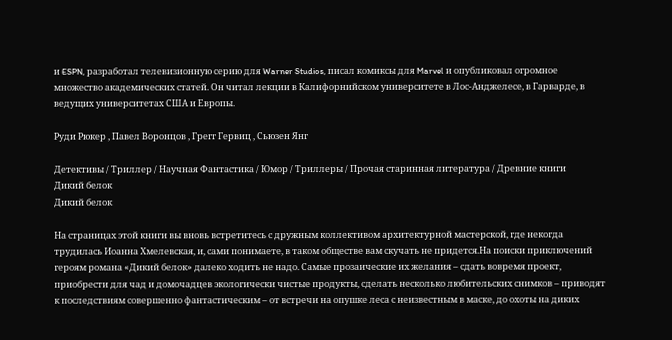и ESPN, разработал телевизионную серию для Warner Studios, писал комиксы для Marvel и опубликовал огромное множество академических статей. Он читал лекции в Калифорнийском университете в Лос-Анджелесе, в Гарварде, в ведущих университетах США и Европы.

Руди Рюкер , Павел Воронцов , Грегг Гервиц , Сьюзен Янг

Детективы / Триллер / Научная Фантастика / Юмор / Триллеры / Прочая старинная литература / Древние книги
Дикий белок
Дикий белок

На страницах этой книги вы вновь встретитесь с дружным коллективом архитектурной мастерской, где некогда трудилась Иоанна Хмелевская, и, сами понимаете, в таком обществе вам скучать не придется.На поиски приключений героям романа «Дикий белок» далеко ходить не надо. Самые прозаические их желания – сдать вовремя проект, приобрести для чад и домочадцев экологически чистые продукты, сделать несколько любительских снимков – приводят к последствиям совершенно фантастическим – от встречи на опушке леса с неизвестным в маске, до охоты на диких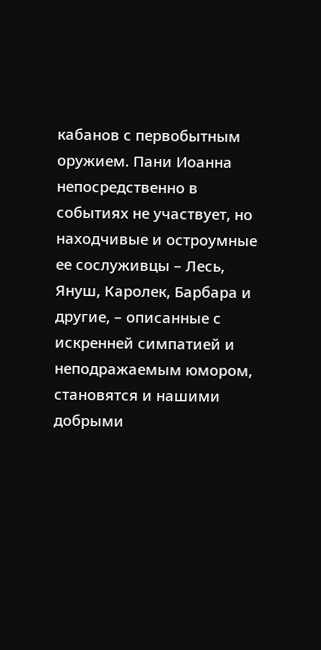кабанов с первобытным оружием. Пани Иоанна непосредственно в событиях не участвует, но находчивые и остроумные ее сослуживцы – Лесь, Януш, Каролек, Барбара и другие, – описанные с искренней симпатией и неподражаемым юмором, становятся и нашими добрыми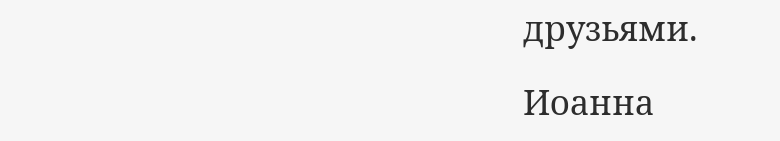друзьями.

Иоанна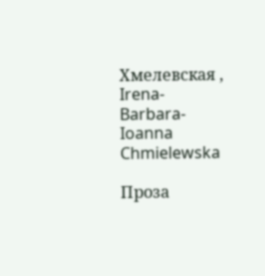Хмелевская , Irena-Barbara-Ioanna Chmielewska

Проза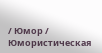/ Юмор / Юмористическая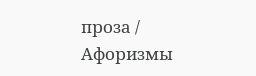проза / Афоризмы